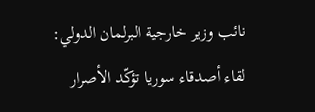نائب وزير خارجية البرلمان الدولي: لقاء أصدقاء سوريا تؤكّد الأصرار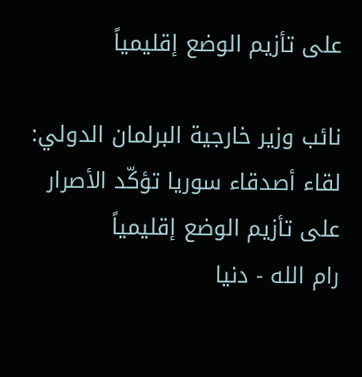على تأزيم الوضع إقليمياً

نائب وزير خارجية البرلمان الدولي: لقاء أصدقاء سوريا تؤكّد الأصرار على تأزيم الوضع إقليمياً
رام الله - دنيا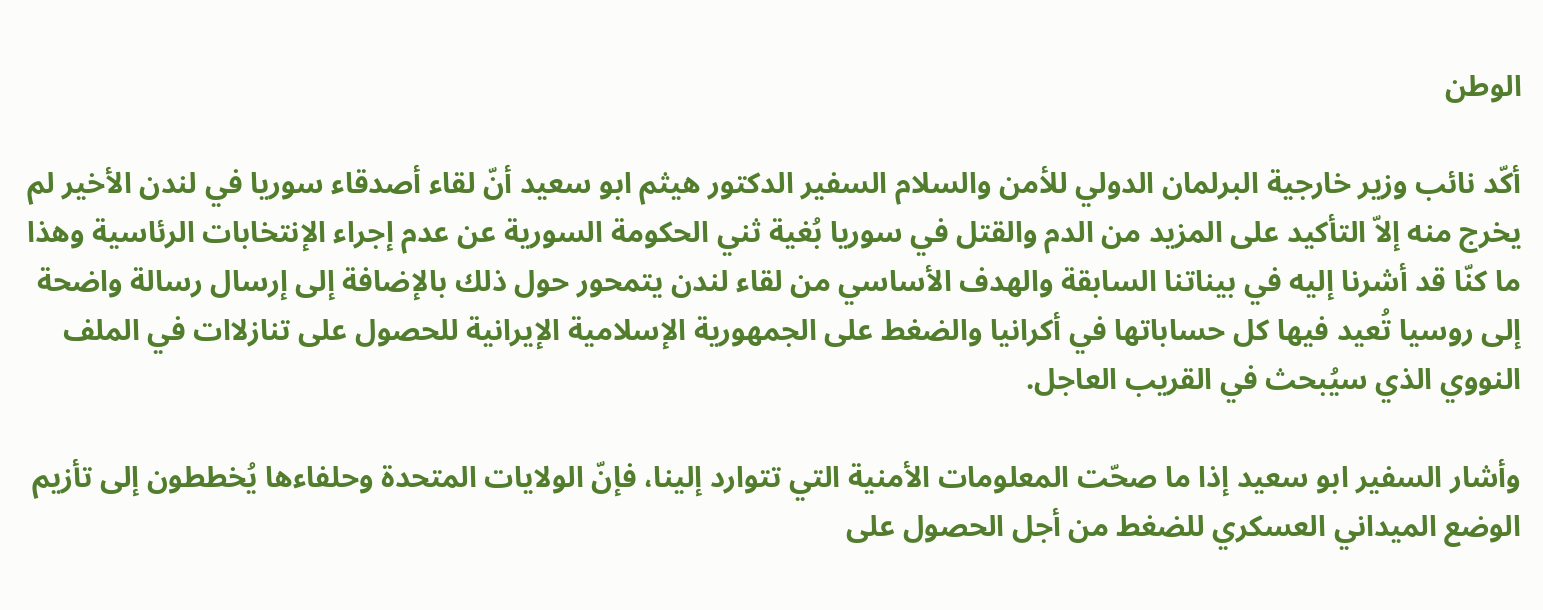الوطن

أكّد نائب وزير خارجية البرلمان الدولي للأمن والسلام السفير الدكتور هيثم ابو سعيد أنّ لقاء أصدقاء سوريا في لندن الأخير لم يخرج منه إلاّ التأكيد على المزيد من الدم والقتل في سوريا بُغية ثني الحكومة السورية عن عدم إجراء الإنتخابات الرئاسية وهذا ما كنّا قد أشرنا إليه في بيناتنا السابقة والهدف الأساسي من لقاء لندن يتمحور حول ذلك بالإضافة إلى إرسال رسالة واضحة إلى روسيا تُعيد فيها كل حساباتها في أكرانيا والضغط على الجمهورية الإسلامية الإيرانية للحصول على تنازلاات في الملف النووي الذي سيُبحث في القريب العاجل.

وأشار السفير ابو سعيد إذا ما صحّت المعلومات الأمنية التي تتوارد إلينا، فإنّ الولايات المتحدة وحلفاءها يُخططون إلى تأزيم الوضع الميداني العسكري للضغط من أجل الحصول على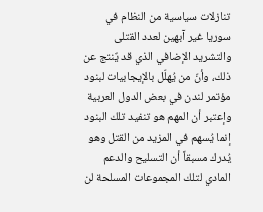تنازلات سياسية من النظام في سوريا غير آبهين لعدد القتلى والتشريد الإضافي الذي قد يٌنتج عن ذلك، وأنّ من يُهلّل بالإيجابيات لبنود مؤتمر لندن في بعض الدول العربية وإعتبر أن المهم هو تنفيد تلك البنود إنما يُسهم في المزيد من القتل وهو يُدرك مسبقاً أن التسليح والدعم المادي لتلك المجموعات المسلحة لن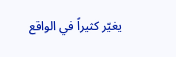يغيّر كثيراً في الواقع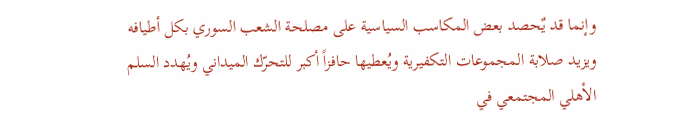وإنما قد يٌحصد بعض المكاسب السياسية على مصلحة الشعب السوري بكل أطيافه ويزيد صلابة المجموعات التكفيرية ويُعطيها حافزاً أكبر للتحرّك الميداني ويُهدد السلم الأهلي المجتمعي في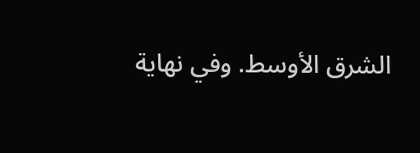الشرق الأوسط. وفي نهاية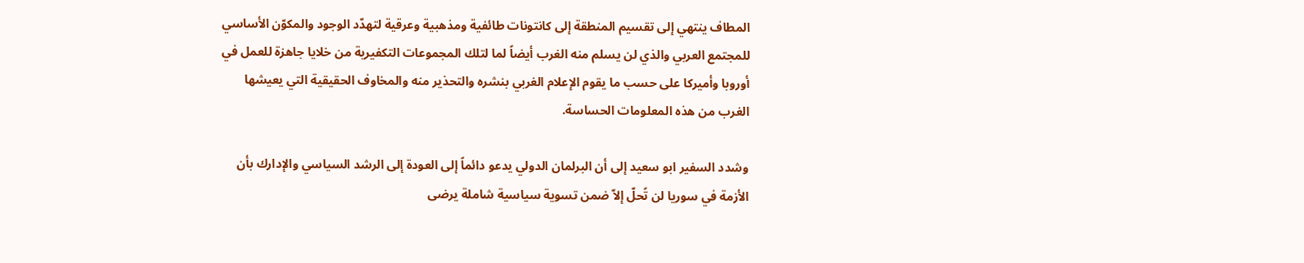المطاف ينتهي إلى تقسيم المنطقة إلى كانتونات طائفية ومذهبية وعرقية لتهدّد الوجود والمكوّن الأساسي للمجتمع العربي والذي لن يسلم منه الغرب أيضاً لما لتلك المجموعات التكفيرية من خلايا جاهزة للعمل في أوروبا وأميركا على حسب ما يقوم الإعلام الغربي بنشره والتحذير منه والمخاوف الحقيقية التي يعيشها الغرب من هذه المعلومات الحساسة.

وشدد السفير ابو سعيد إلى أن البرلمان الدولي يدعو دائماً إلى العودة إلى الرشد السياسي والإدارك بأن الأزمة في سوريا لن تًحلّ إلاّ ضمن تسوية سياسية شاملة يرضى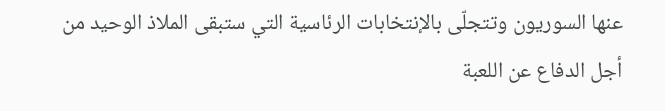عنها السوريون وتتجلّى بالإنتخابات الرئاسية التي ستبقى الملاذ الوحيد من أجل الدفاع عن اللعبة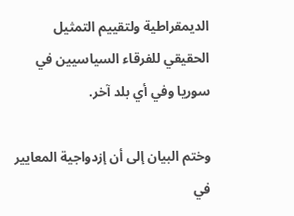الديمقراطية ولتقييم التمثيل الحقيقي للفرقاء السياسيين في سوريا وفي أي بلد آخر.

وختم البيان إلى أن إزدواجية المعايير في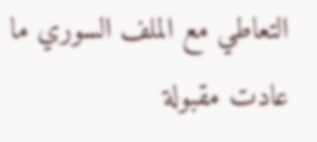التعاطي مع الملف السوري ما عادت مقبولة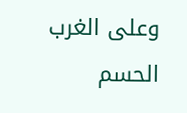وعلى الغرب الحسم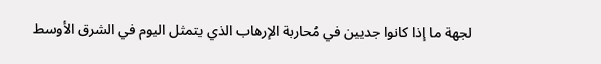لجهة ما إذا كانوا جديين في مُحاربة الإرهاب الذي يتمثل اليوم في الشرق الأوسط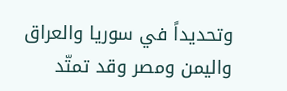وتحديداً في سوريا والعراق واليمن ومصر وقد تمتّد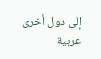إلى دول أخرى عربية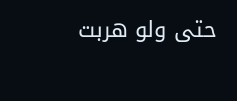حتى ولو هربت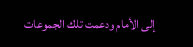إلى الأمام ودعمت تلك الجموعات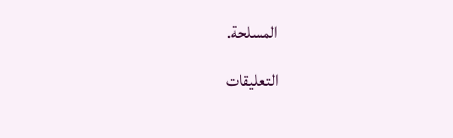المسلحة.

التعليقات